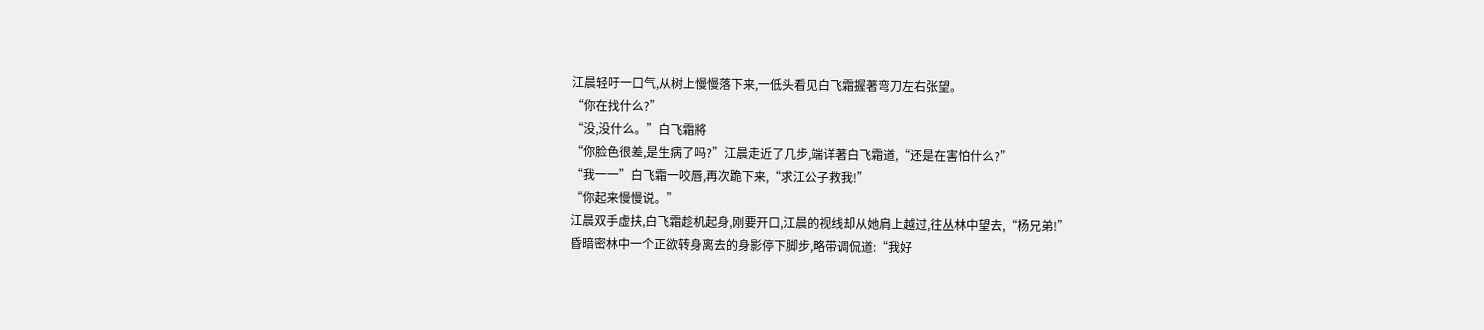江晨轻吁一口气,从树上慢慢落下来,一低头看见白飞霜握著弯刀左右张望。
“你在找什么?”
“没,没什么。”白飞霜將
“你脸色很差,是生病了吗?”江晨走近了几步,端详著白飞霜道,“还是在害怕什么?”
“我一一”白飞霜一咬唇,再次跪下来,“求江公子救我!”
“你起来慢慢说。”
江晨双手虚扶,白飞霜趁机起身,刚要开口,江晨的视线却从她肩上越过,往丛林中望去,“杨兄弟!”
昏暗密林中一个正欲转身离去的身影停下脚步,略带调侃道:“我好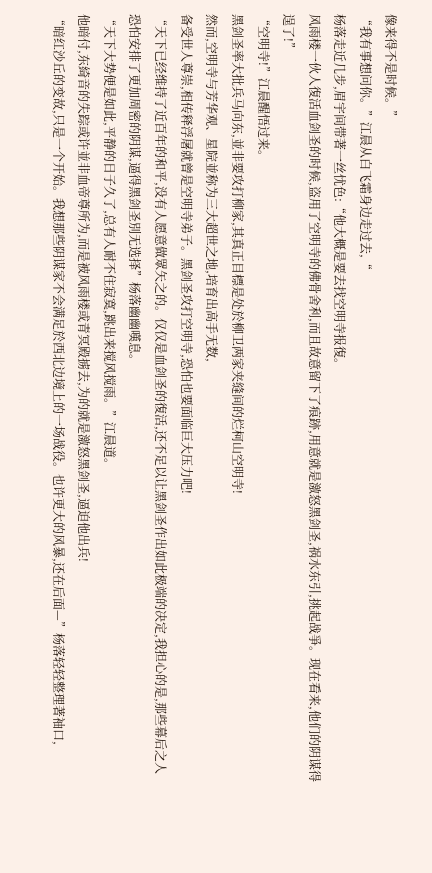像来得不是时候。”
“我有事想问你。”江晨从白飞霜身边走过去,“
杨落走近几步,眉宇间带著一丝忧色:“他大概是要去找空明寺报復。
风雨楼一伙人復活血剑圣的时候,盗用了空明寺的佛骨舍利,而且故意留下了痕跡,用意就是激怒黑剑圣,祸水东引,挑起战爭。现在看来,他们的阴谋得逞了!”
“空明寺!”江晨醒悟过来。
黑剑圣率大批兵马向东,並非要攻打柳家,其真正目標是处於柳卫两家夹缝间的烂柯山空明寺!
然而,空明寺与芳华观、星院並称为三大超世之地,培育出高手无数,
备受世人尊崇,相传释浮屠就曾是空明寺弟子。黑剑圣攻打空明寺,恐怕也要面临巨大压力吧!
“天下已经维持了近百年的和平,没有人愿意做眾矢之的。仅仅是血剑圣的復活,还不足以让黑剑圣作出如此极端的决定,我担心的是,那些幕后之人恐怕安排了更加周密的阴谋,逼得黑剑圣別无选择”杨落幽幽嘆息。
“天下大势便是如此,平静的日子久了,总有人耐不住寂寞,跳出来搅风搅雨。”江晨道。
他暗付,东綺音的失踪或许並非血帝尊所为,而是被风雨楼或青冥殿掳去,为的就是激怒黑剑圣,逼迫他出兵!
“暗红沙丘的变故,只是一个开始。我想那些阴谋家不会满足於西北边境上的一场战役。也许更大的风暴,还在后面—”杨落轻轻整理著袖口,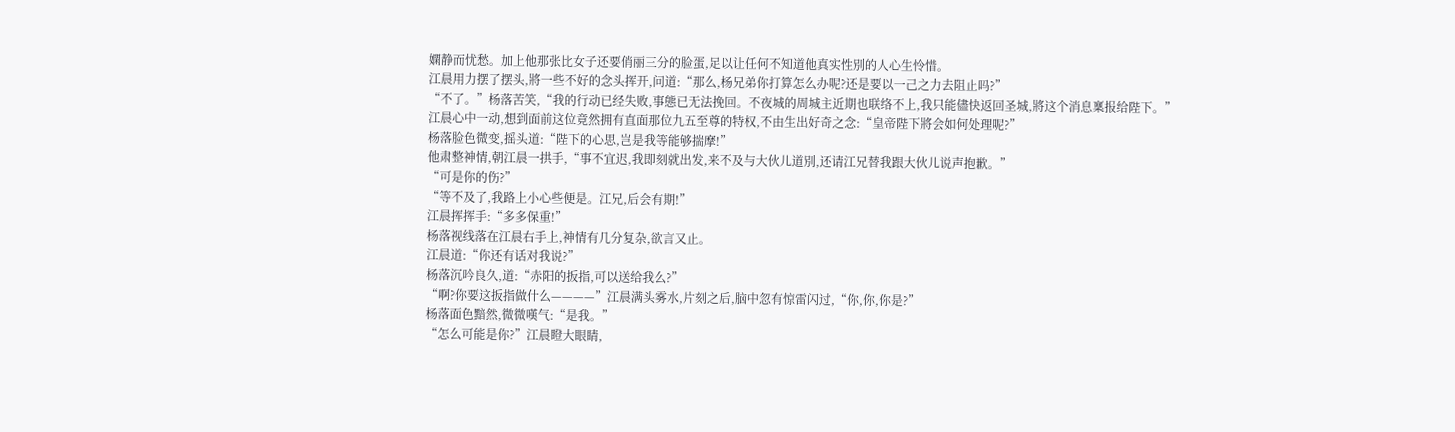嫻静而忧愁。加上他那张比女子还要俏丽三分的脸蛋,足以让任何不知道他真实性別的人心生怜惜。
江晨用力摆了摆头,將一些不好的念头挥开,问道:“那么,杨兄弟你打算怎么办呢?还是要以一己之力去阻止吗?”
“不了。”杨落苦笑,“我的行动已经失败,事態已无法挽回。不夜城的周城主近期也联络不上,我只能儘快返回圣城,將这个消息稟报给陛下。”
江晨心中一动,想到面前这位竟然拥有直面那位九五至尊的特权,不由生出好奇之念:“皇帝陛下將会如何处理呢?”
杨落脸色微变,摇头道:“陛下的心思,岂是我等能够揣摩!”
他肃整神情,朝江晨一拱手,“事不宜迟,我即刻就出发,来不及与大伙儿道別,还请江兄替我跟大伙儿说声抱歉。”
“可是你的伤?”
“等不及了,我路上小心些便是。江兄,后会有期!”
江晨挥挥手:“多多保重!”
杨落视线落在江晨右手上,神情有几分复杂,欲言又止。
江晨道:“你还有话对我说?”
杨落沉吟良久,道:“赤阳的扳指,可以送给我么?”
“啊?你要这扳指做什么————”江晨满头雾水,片刻之后,脑中忽有惊雷闪过,“你,你,你是?”
杨落面色黯然,微微嘆气:“是我。”
“怎么可能是你?”江晨瞪大眼睛,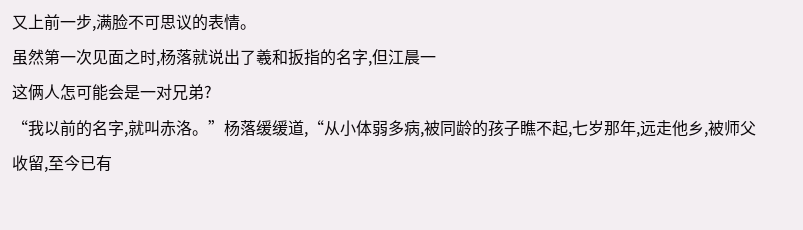又上前一步,满脸不可思议的表情。
虽然第一次见面之时,杨落就说出了羲和扳指的名字,但江晨一
这俩人怎可能会是一对兄弟?
“我以前的名字,就叫赤洛。”杨落缓缓道,“从小体弱多病,被同龄的孩子瞧不起,七岁那年,远走他乡,被师父收留,至今已有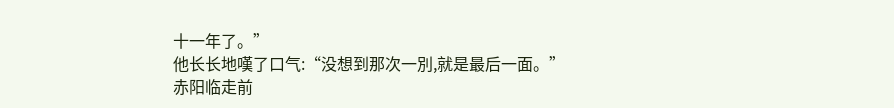十一年了。”
他长长地嘆了口气:“没想到那次一別,就是最后一面。”
赤阳临走前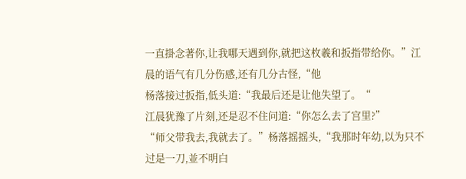一直掛念著你,让我哪天遇到你,就把这枚羲和扳指带给你。”江晨的语气有几分伤感,还有几分古怪,“他
杨落接过扳指,低头道:“我最后还是让他失望了。“
江晨犹豫了片刻,还是忍不住问道:“你怎么去了宫里?”
“师父带我去,我就去了。”杨落摇摇头,“我那时年幼,以为只不过是一刀,並不明白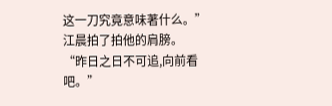这一刀究竟意味著什么。”
江晨拍了拍他的肩膀。
“昨日之日不可追,向前看吧。”